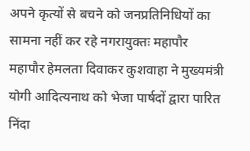अपने कृत्यों से बचने को जनप्रतिनिधियों का सामना नहीं कर रहे नगरायुक्तः महापौर
महापौर हेमलता दिवाकर कुशवाहा ने मुख्यमंत्री योगी आदित्यनाथ को भेजा पार्षदों द्वारा पारित निंदा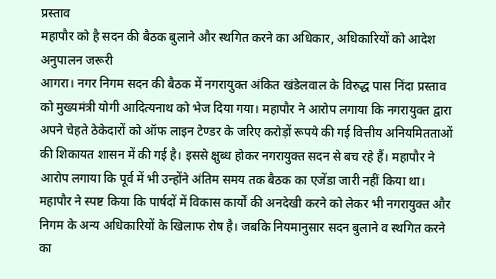प्रस्ताव
महापौर को है सदन की बैठक बुलाने और स्थगित करने का अधिकार, अधिकारियों को आदेश अनुपालन जरूरी
आगरा। नगर निगम सदन की बैठक में नगरायुक्त अंकित खंडेलवाल के विरुद्ध पास निंदा प्रस्ताव को मुख्यमंत्री योगी आदित्यनाथ को भेज दिया गया। महापौर ने आरोप लगाया कि नगरायुक्त द्वारा अपने चेहते ठेकेदारों को ऑफ लाइन टेण्डर के जरिए करोड़ों रूपये की गई वित्तीय अनियमितताओं की शिकायत शासन में की गई है। इससे क्षुब्ध होकर नगरायुक्त सदन से बच रहे हैं। महापौर ने आरोप लगाया कि पूर्व में भी उन्होंने अंतिम समय तक बैठक का एजेंडा जारी नहीं किया था।
महापौर ने स्पष्ट किया कि पार्षदों में विकास कार्यों की अनदेखी करने को लेकर भी नगरायुक्त और निगम के अन्य अधिकारियों के खिलाफ रोष है। जबकि नियमानुसार सदन बुलाने व स्थगित करने का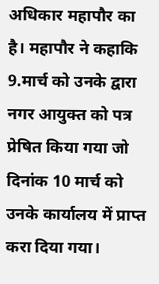अधिकार महापौर का है। महापौर ने कहाकि 9.मार्च को उनके द्वारा नगर आयुक्त को पत्र प्रेषित किया गया जो दिनांक 10 मार्च को उनके कार्यालय में प्राप्त करा दिया गया।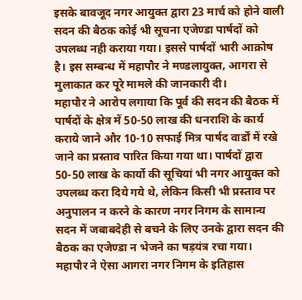इसके बावजूद नगर आयुक्त द्वारा 23 मार्च को होने वाली सदन की बैठक कोई भी सूचना एजेण्डा पार्षदों को उपलब्ध नही कराया गया। इससे पार्षदों भारी आक्रोष है। इस सम्बन्ध में महापौर ने मण्डलायुक्त, आगरा से मुलाकात कर पूरे मामले की जानकारी दी।
महापौर ने आरोप लगाया कि पूर्व की सदन की बैठक में पार्षदों के क्षेत्र में 50-50 लाख की धनराशि के कार्य कराये जाने और 10-10 सफाई मित्र पार्षद वार्डों में रखे जाने का प्रस्ताव पारित किया गया था। पार्षदों द्वारा 50-50 लाख के कार्यो की सूचियां भी नगर आयुक्त को उपलब्ध करा दिये गये थे, लेकिन किसी भी प्रस्ताव पर अनुपालन न करने के कारण नगर निगम के सामान्य सदन में जबाबदेही से बचने के लिए उनके द्वारा सदन की बैठक का एजेण्डा न भेजने का षड़यंत्र रचा गया।
महापौर ने ऐसा आगरा नगर निगम के इतिहास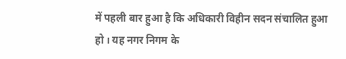में पहली बार हुआ है कि अधिकारी विहीन सदन संचालित हुआ हो। यह नगर निगम के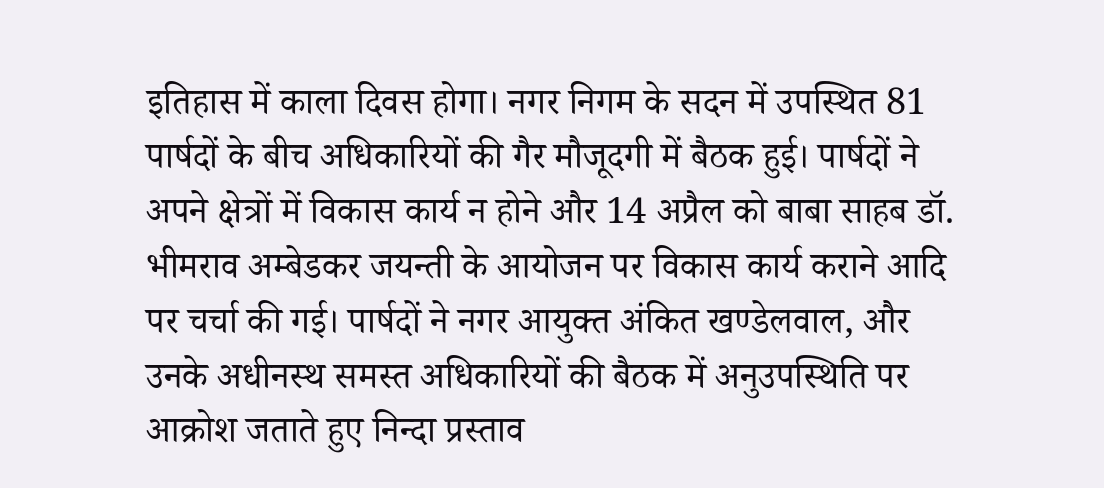इतिहास में काला दिवस होगा। नगर निगम के सदन में उपस्थित 81 पार्षदों के बीच अधिकारियों की गैर मौजूदगी में बैठक हुई। पार्षदों ने अपने क्षेत्रों में विकास कार्य न होने और 14 अप्रैल को बाबा साहब डॉ. भीमराव अम्बेडकर जयन्ती के आयोजन पर विकास कार्य कराने आदि पर चर्चा की गई। पार्षदों ने नगर आयुक्त अंकित खण्डेलवाल, और उनके अधीनस्थ समस्त अधिकारियों की बैठक में अनुउपस्थिति पर आक्रोश जताते हुए निन्दा प्रस्ताव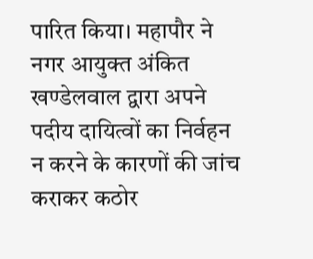पारित किया। महापौर ने नगर आयुक्त अंकित खण्डेलवाल द्वारा अपने पदीय दायित्वों का निर्वहन न करने के कारणों की जांच कराकर कठोर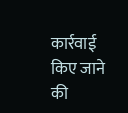कार्रवाई किए जाने की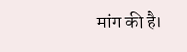मांग की है।